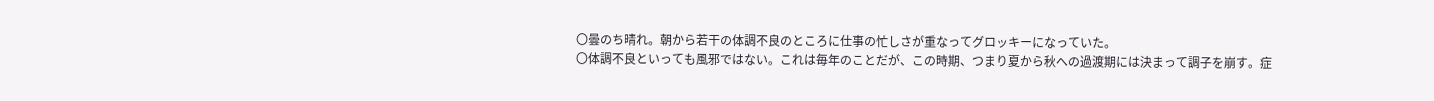〇曇のち晴れ。朝から若干の体調不良のところに仕事の忙しさが重なってグロッキーになっていた。
〇体調不良といっても風邪ではない。これは毎年のことだが、この時期、つまり夏から秋への過渡期には決まって調子を崩す。症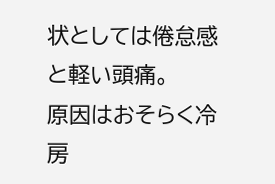状としては倦怠感と軽い頭痛。
原因はおそらく冷房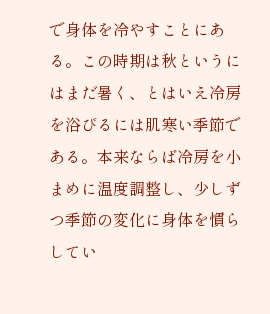で身体を冷やすことにある。この時期は秋というにはまだ暑く、とはいえ冷房を浴びるには肌寒い季節である。本来ならば冷房を小まめに温度調整し、少しずつ季節の変化に身体を慣らしてい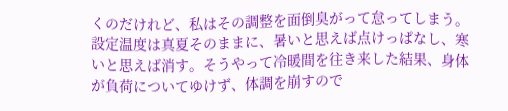くのだけれど、私はその調整を面倒臭がって怠ってしまう。
設定温度は真夏そのままに、暑いと思えば点けっぱなし、寒いと思えば消す。そうやって冷暖間を往き来した結果、身体が負荷についてゆけず、体調を崩すので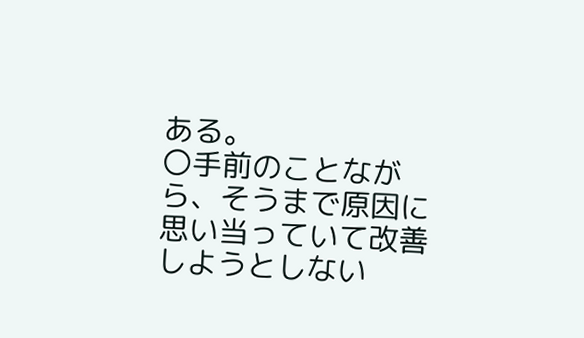ある。
〇手前のことながら、そうまで原因に思い当っていて改善しようとしない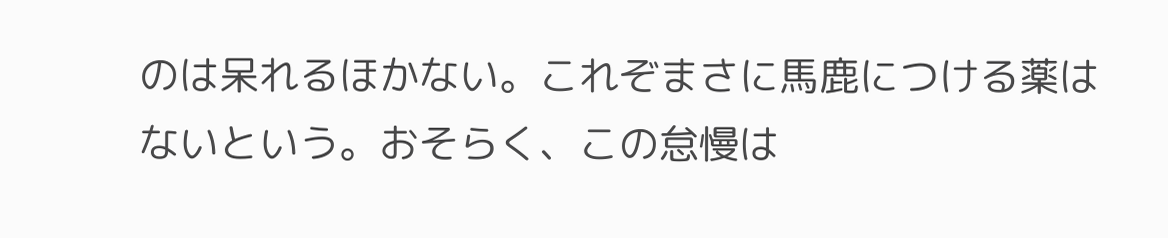のは呆れるほかない。これぞまさに馬鹿につける薬はないという。おそらく、この怠慢は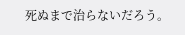死ぬまで治らないだろう。